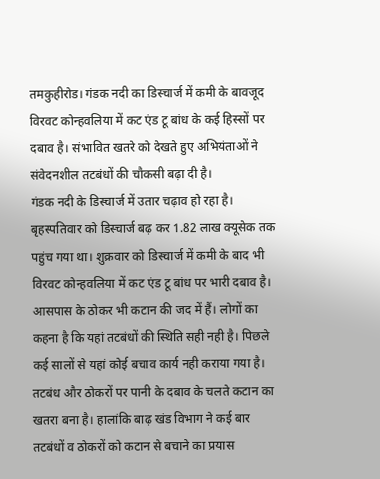तमकुहीरोड। गंडक नदी का डिस्चार्ज में कमी के बावजूद विरवट कोन्हवलिया में कट एंड टू बांध के कई हिस्सों पर दबाव है। संभावित खतरे को देखते हुए अभियंताओं ने संवेदनशील तटबंधों की चौकसी बढ़ा दी है।
गंडक नदी के डिस्चार्ज में उतार चढ़ाव हो रहा है। बृहस्पतिवार को डिस्चार्ज बढ़ कर 1.82 लाख क्यूसेक तक पहुंच गया था। शुक्रवार को डिस्चार्ज में कमी के बाद भी विरवट कोन्हवलिया में कट एंड टू बांध पर भारी दबाव है। आसपास के ठोकर भी कटान की जद में हैं। लोगों का कहना है कि यहां तटबंधों की स्थिति सही नही है। पिछले कई सालों से यहां कोई बचाव कार्य नही कराया गया है। तटबंध और ठोकरों पर पानी के दबाव के चलते कटान का खतरा बना है। हालांकि बाढ़ खंड विभाग ने कई बार तटबंधों व ठोकरों को कटान से बचाने का प्रयास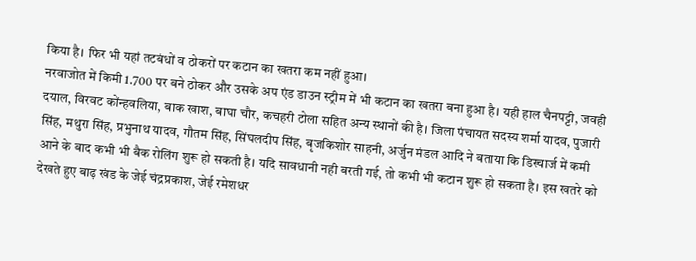किया है। फिर भी यहां तटबंधों व ठोकरों पर कटान का खतरा कम नहीं हुआ।
नरवाजोत में किमी 1.700 पर बने ठोकर और उसके अप एंड डाउन स्ट्रीम में भी कटान का खतरा बना हुआ है। यही हाल चैनपट्टी, जवही दयाल, विरवट कोंन्हवलिया, बाक खाश, बाघा चौर, कचहरी टोला सहित अन्य स्थानों की है। जिला पंचायत सदस्य शर्मा यादव, पुजारी सिंह, मथुरा सिंह, प्रभुनाथ यादव, गौतम सिंह, सिंघलदीप सिंह, बृजकिशोर साहनी, अर्जुन मंडल आदि ने बताया कि डिस्चार्ज में कमी आने के बाद कभी भी बैक रोलिंग शुरू हो सकती है। यदि सावधानी नही बरती गई, तो कभी भी कटान शुरू हो सकता है। इस खतरे को देखते हुए बाढ़ खंड के जेई चंद्रप्रकाश, जेई रमेशधर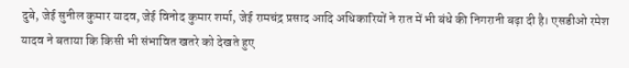दुबे, जेई सुनील कुमार यादव, जेई विनोद कुमार शर्मा, जेई रामचंद्र प्रसाद आदि अधिकारियों ने रात में भी बंधे की निगरानी बढ़ा दी है। एसडीओ रमेश यादव ने बताया कि किसी भी संभावित खतरे को देखते हुए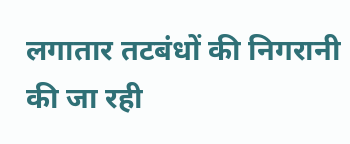लगातार तटबंधों की निगरानी की जा रही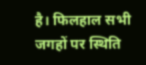है। फिलहाल सभी जगहों पर स्थिति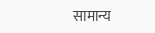सामान्य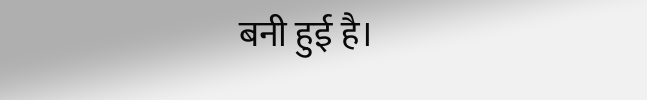बनी हुई है।